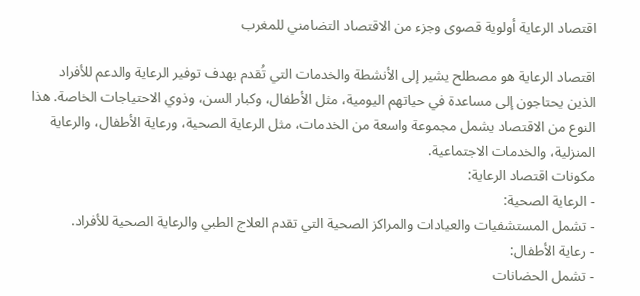اقتصاد الرعاية أولوية قصوى وجزء من الاقتصاد التضامني للمغرب

اقتصاد الرعاية هو مصطلح يشير إلى الأنشطة والخدمات التي تُقدم بهدف توفير الرعاية والدعم للأفراد الذين يحتاجون إلى مساعدة في حياتهم اليومية، مثل الأطفال، وكبار السن، وذوي الاحتياجات الخاصة. هذا النوع من الاقتصاد يشمل مجموعة واسعة من الخدمات، مثل الرعاية الصحية، ورعاية الأطفال، والرعاية المنزلية، والخدمات الاجتماعية.
مكونات اقتصاد الرعاية:
- الرعاية الصحية:
- تشمل المستشفيات والعيادات والمراكز الصحية التي تقدم العلاج الطبي والرعاية الصحية للأفراد.
- رعاية الأطفال:
- تشمل الحضانات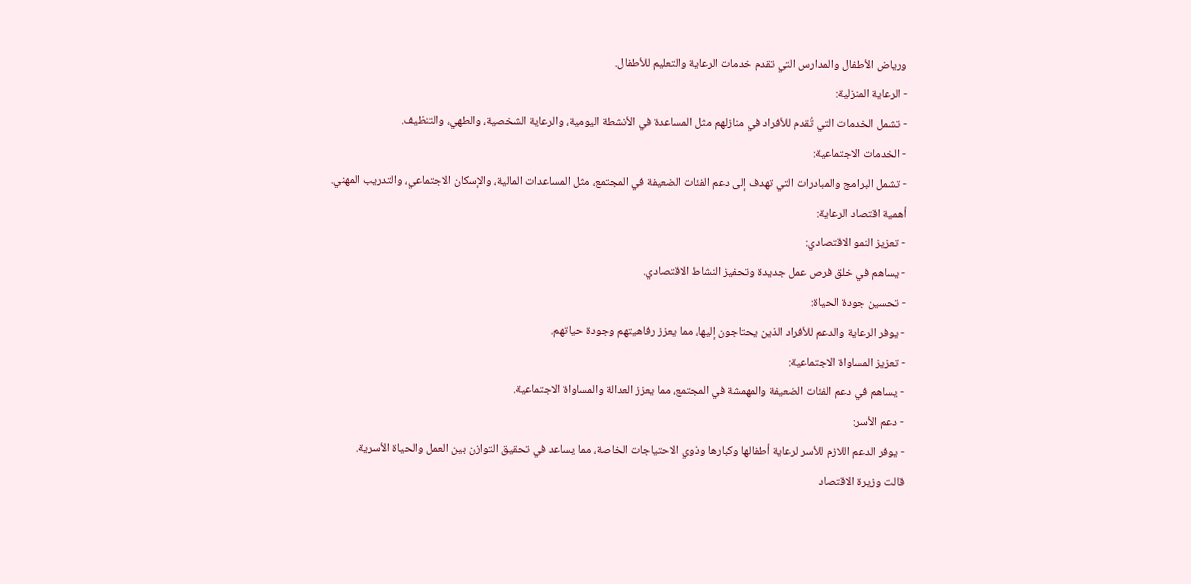ورياض الأطفال والمدارس التي تقدم خدمات الرعاية والتعليم للأطفال.
- الرعاية المنزلية:
- تشمل الخدمات التي تُقدم للأفراد في منازلهم مثل المساعدة في الأنشطة اليومية، والرعاية الشخصية، والطهي، والتنظيف.
- الخدمات الاجتماعية:
- تشمل البرامج والمبادرات التي تهدف إلى دعم الفئات الضعيفة في المجتمع، مثل المساعدات المالية، والإسكان الاجتماعي، والتدريب المهني.
أهمية اقتصاد الرعاية:
- تعزيز النمو الاقتصادي:
- يساهم في خلق فرص عمل جديدة وتحفيز النشاط الاقتصادي.
- تحسين جودة الحياة:
- يوفر الرعاية والدعم للأفراد الذين يحتاجون إليها، مما يعزز رفاهيتهم وجودة حياتهم.
- تعزيز المساواة الاجتماعية:
- يساهم في دعم الفئات الضعيفة والمهمشة في المجتمع، مما يعزز العدالة والمساواة الاجتماعية.
- دعم الأسر:
- يوفر الدعم اللازم للأسر لرعاية أطفالها وكبارها وذوي الاحتياجات الخاصة، مما يساعد في تحقيق التوازن بين العمل والحياة الأسرية.
قالت وزيرة الاقتصاد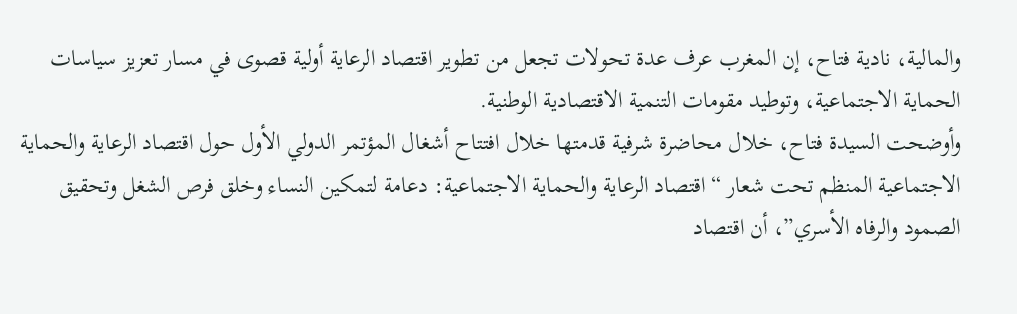والمالية، نادية فتاح، إن المغرب عرف عدة تحولات تجعل من تطوير اقتصاد الرعاية أولية قصوى في مسار تعزيز سياسات الحماية الاجتماعية، وتوطيد مقومات التنمية الاقتصادية الوطنية.
وأوضحت السيدة فتاح، خلال محاضرة شرفية قدمتها خلال افتتاح أشغال المؤتمر الدولي الأول حول اقتصاد الرعاية والحماية الاجتماعية المنظم تحت شعار “اقتصاد الرعاية والحماية الاجتماعية: دعامة لتمكين النساء وخلق فرص الشغل وتحقيق الصمود والرفاه الأسري”، أن اقتصاد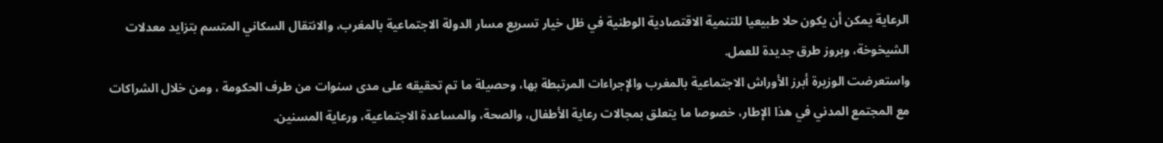الرعاية يمكن أن يكون حلا طبيعيا للتنمية الاقتصادية الوطنية في ظل خيار تسريع مسار الدولة الاجتماعية بالمغرب، والانتقال السكاني المتسم بتزايد معدلات الشيخوخة، وبروز طرق جديدة للعمل.
واستعرضت الوزيرة أبرز الأوراش الاجتماعية بالمغرب والإجراءات المرتبطة بها، وحصيلة ما تم تحقيقه على مدى سنوات من طرف الحكومة ، ومن خلال الشراكات مع المجتمع المدني في هذا الإطار، خصوصا ما يتعلق بمجالات رعاية الأطفال، والصحة، والمساعدة الاجتماعية، ورعاية المسنين.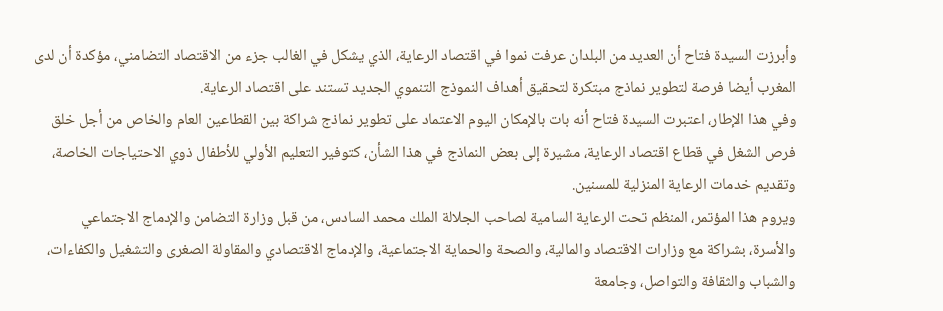وأبرزت السيدة فتاح أن العديد من البلدان عرفت نموا في اقتصاد الرعاية، الذي يشكل في الغالب جزء من الاقتصاد التضامني، مؤكدة أن لدى المغرب أيضا فرصة لتطوير نماذج مبتكرة لتحقيق أهداف النموذج التنموي الجديد تستند على اقتصاد الرعاية.
وفي هذا الإطار، اعتبرت السيدة فتاح أنه بات بالإمكان اليوم الاعتماد على تطوير نماذج شراكة بين القطاعين العام والخاص من أجل خلق فرص الشغل في قطاع اقتصاد الرعاية، مشيرة إلى بعض النماذج في هذا الشأن، كتوفير التعليم الأولي للأطفال ذوي الاحتياجات الخاصة، وتقديم خدمات الرعاية المنزلية للمسنين.
ويروم هذا المؤتمر، المنظم تحت الرعاية السامية لصاحب الجلالة الملك محمد السادس، من قبل وزارة التضامن والإدماج الاجتماعي والأسرة، بشراكة مع وزارات الاقتصاد والمالية، والصحة والحماية الاجتماعية، والإدماج الاقتصادي والمقاولة الصغرى والتشغيل والكفاءات، والشباب والثقافة والتواصل، وجامعة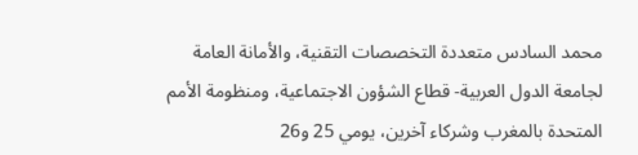محمد السادس متعددة التخصصات التقنية، والأمانة العامة لجامعة الدول العربية- قطاع الشؤون الاجتماعية، ومنظومة الأمم المتحدة بالمغرب وشركاء آخرين، يومي 25 و26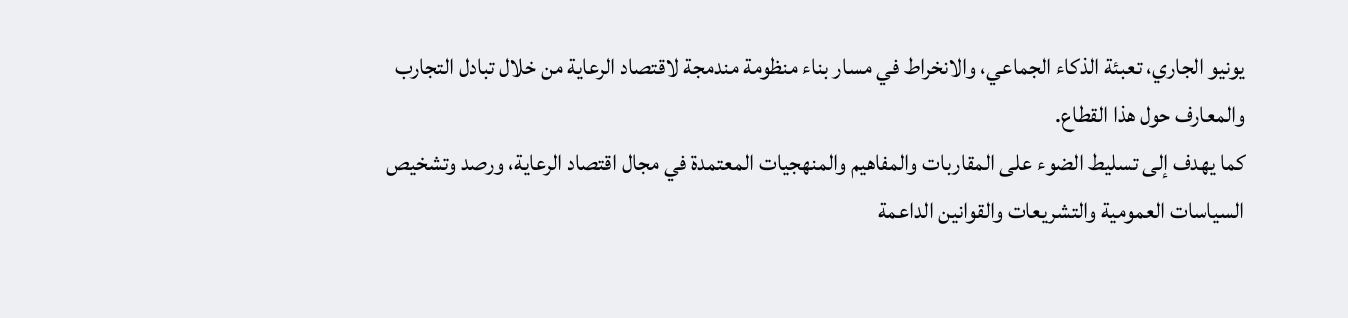يونيو الجاري، تعبئة الذكاء الجماعي، والانخراط في مسار بناء منظومة مندمجة لاقتصاد الرعاية من خلال تبادل التجارب والمعارف حول هذا القطاع.
كما يهدف إلى تسليط الضوء على المقاربات والمفاهيم والمنهجيات المعتمدة في مجال اقتصاد الرعاية، ورصد وتشخيص السياسات العمومية والتشريعات والقوانين الداعمة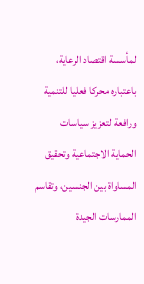لمأسسة اقتصاد الرعاية، باعتباره محركا فعليا للتنمية ورافعة لتعزيز سياسات الحماية الاجتماعية وتحقيق المساواة بين الجنسين، وتقاسم الممارسات الجيدة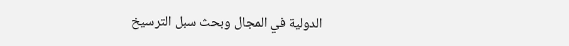الدولية في المجال وبحث سبل الترسيخ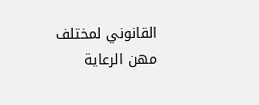القانوني لمختلف مهن الرعاية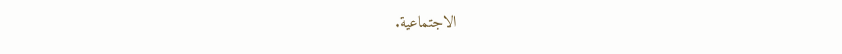الاجتماعية.